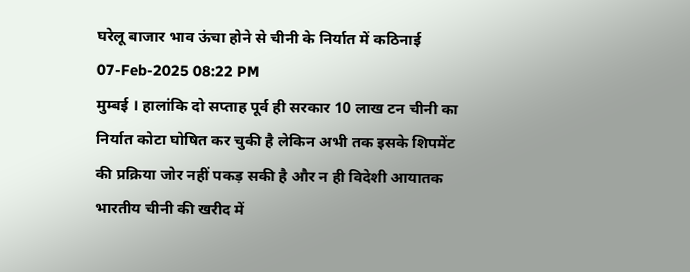घरेलू बाजार भाव ऊंचा होने से चीनी के निर्यात में कठिनाई
07-Feb-2025 08:22 PM
मुम्बई । हालांकि दो सप्ताह पूर्व ही सरकार 10 लाख टन चीनी का निर्यात कोटा घोषित कर चुकी है लेकिन अभी तक इसके शिपमेंट की प्रक्रिया जोर नहीं पकड़ सकी है और न ही विदेशी आयातक भारतीय चीनी की खरीद में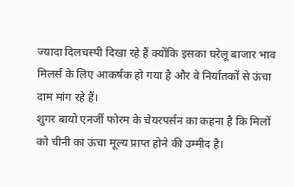ज्यादा दिलचस्पी दिखा रहे हैं क्योंकि इसका घरेलू बाजार भाव मिलर्स के लिए आकर्षक हो गया है और वे निर्यातकों से ऊंचा दाम मांग रहे हैं।
शुगर बायो एनर्जी फोरम के चेयरपर्सन का कहना है कि मिलों को चीनी का ऊंचा मूल्य प्राप्त होने की उम्मीद है।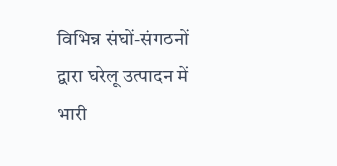विभिन्न संघों-संगठनों द्वारा घरेलू उत्पादन में भारी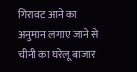गिरावट आने का अनुमान लगाए जाने से चीनी का घरेलू बाजार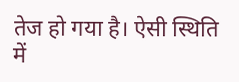तेज हो गया है। ऐसी स्थिति में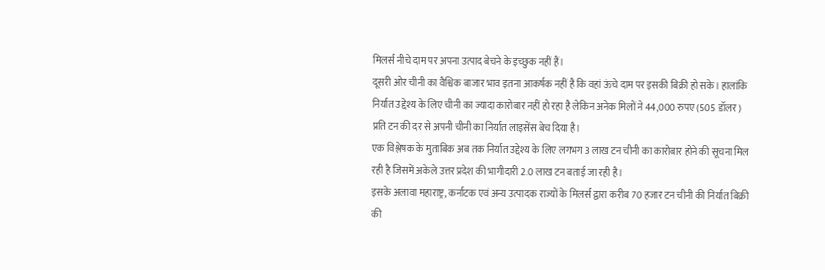मिलर्स नीचे दाम पर अपना उत्पाद बेचने के इच्छुक नहीं हैं।
दूसरी ओर चीनी का वैश्विक बाजार भाव इतना आकर्षक नहीं है कि वहां ऊंचे दाम पर इसकी बिक्री हो सके। हालांकि निर्यात उद्देश्य के लिए चीनी का ज्यादा कारोबार नहीं हो रहा है लेकिन अनेक मिलों ने 44,000 रुपए (505 डॉलर) प्रति टन की दर से अपनी चीनी का निर्यात लाइसेंस बेच दिया है।
एक विश्लेषक के मुताबिक अब तक निर्यात उद्देश्य के लिए लगभग 3 लाख टन चीनी का कारोबार होने की सूचना मिल रही है जिसमें अकेले उत्तर प्रदेश की भागीदारी 2.0 लाख टन बताई जा रही है।
इसके अलावा महाराष्ट्र, कर्नाटक एवं अन्य उत्पादक राज्यों के मिलर्स द्वारा करीब 70 हजार टन चीनी की निर्यात बिक्री की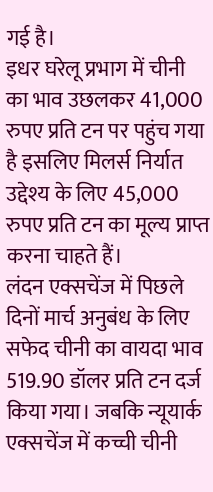गई है।
इधर घरेलू प्रभाग में चीनी का भाव उछलकर 41,000 रुपए प्रति टन पर पहुंच गया है इसलिए मिलर्स निर्यात उद्देश्य के लिए 45,000 रुपए प्रति टन का मूल्य प्राप्त करना चाहते हैं।
लंदन एक्सचेंज में पिछले दिनों मार्च अनुबंध के लिए सफेद चीनी का वायदा भाव 519.90 डॉलर प्रति टन दर्ज किया गया। जबकि न्यूयार्क एक्सचेंज में कच्ची चीनी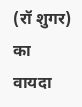(रॉ शुगर) का वायदा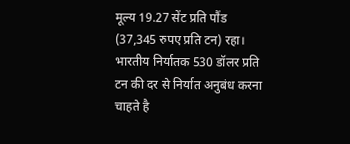मूल्य 19.27 सेंट प्रति पौंड (37,345 रुपए प्रति टन) रहा।
भारतीय निर्यातक 530 डॉलर प्रति टन की दर से निर्यात अनुबंध करना चाहते है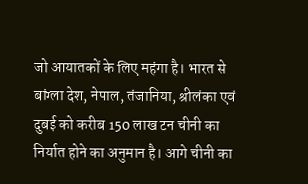जो आयातकों के लिए महंगा है। भारत से बांग्ला देश, नेपाल, तंजानिया, श्रीलंका एवं दुबई को करीब 150 लाख टन चीनी का निर्यात होने का अनुमान है। आगे चीनी का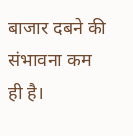बाजार दबने की संभावना कम ही है।